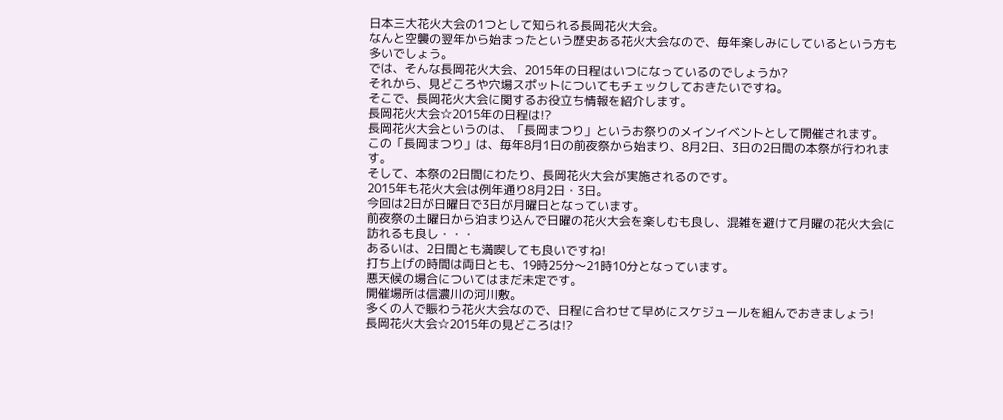日本三大花火大会の1つとして知られる長岡花火大会。
なんと空襲の翌年から始まったという歴史ある花火大会なので、毎年楽しみにしているという方も多いでしょう。
では、そんな長岡花火大会、2015年の日程はいつになっているのでしょうか?
それから、見どころや穴場スポットについてもチェックしておきたいですね。
そこで、長岡花火大会に関するお役立ち情報を紹介します。
長岡花火大会☆2015年の日程は!?
長岡花火大会というのは、「長岡まつり」というお祭りのメインイベントとして開催されます。
この「長岡まつり」は、毎年8月1日の前夜祭から始まり、8月2日、3日の2日間の本祭が行われます。
そして、本祭の2日間にわたり、長岡花火大会が実施されるのです。
2015年も花火大会は例年通り8月2日・3日。
今回は2日が日曜日で3日が月曜日となっています。
前夜祭の土曜日から泊まり込んで日曜の花火大会を楽しむも良し、混雑を避けて月曜の花火大会に訪れるも良し・・・
あるいは、2日間とも満喫しても良いですね!
打ち上げの時間は両日とも、19時25分〜21時10分となっています。
悪天候の場合についてはまだ未定です。
開催場所は信濃川の河川敷。
多くの人で賑わう花火大会なので、日程に合わせて早めにスケジュールを組んでおきましょう!
長岡花火大会☆2015年の見どころは!?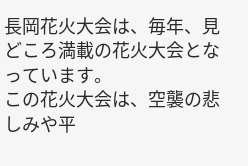長岡花火大会は、毎年、見どころ満載の花火大会となっています。
この花火大会は、空襲の悲しみや平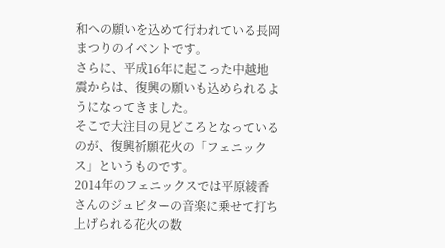和への願いを込めて行われている長岡まつりのイベントです。
さらに、平成16年に起こった中越地震からは、復興の願いも込められるようになってきました。
そこで大注目の見どころとなっているのが、復興祈願花火の「フェニックス」というものです。
2014年のフェニックスでは平原綾香さんのジュピターの音楽に乗せて打ち上げられる花火の数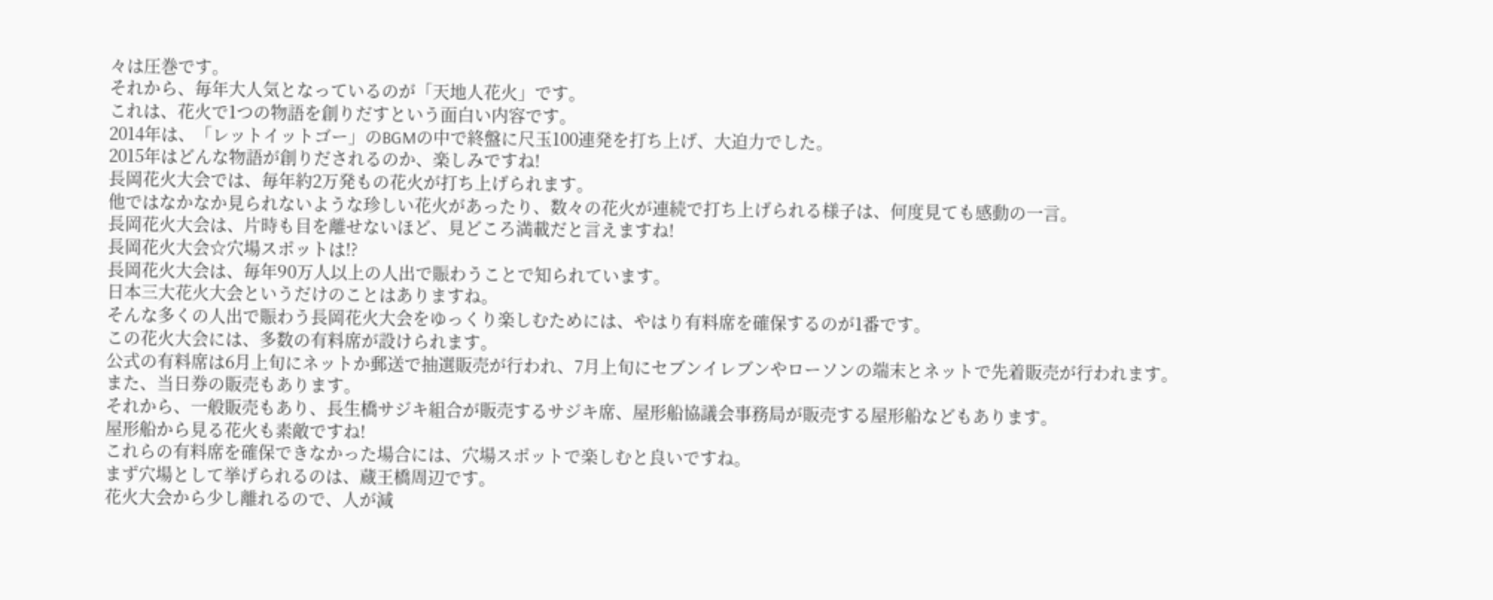々は圧巻です。
それから、毎年大人気となっているのが「天地人花火」です。
これは、花火で1つの物語を創りだすという面白い内容です。
2014年は、「レットイットゴー」のBGMの中で終盤に尺玉100連発を打ち上げ、大迫力でした。
2015年はどんな物語が創りだされるのか、楽しみですね!
長岡花火大会では、毎年約2万発もの花火が打ち上げられます。
他ではなかなか見られないような珍しい花火があったり、数々の花火が連続で打ち上げられる様子は、何度見ても感動の一言。
長岡花火大会は、片時も目を離せないほど、見どころ満載だと言えますね!
長岡花火大会☆穴場スポットは!?
長岡花火大会は、毎年90万人以上の人出で賑わうことで知られています。
日本三大花火大会というだけのことはありますね。
そんな多くの人出で賑わう長岡花火大会をゆっくり楽しむためには、やはり有料席を確保するのが1番です。
この花火大会には、多数の有料席が設けられます。
公式の有料席は6月上旬にネットか郵送で抽選販売が行われ、7月上旬にセブンイレブンやローソンの端末とネットで先着販売が行われます。
また、当日券の販売もあります。
それから、一般販売もあり、長生橋サジキ組合が販売するサジキ席、屋形船協議会事務局が販売する屋形船などもあります。
屋形船から見る花火も素敵ですね!
これらの有料席を確保できなかった場合には、穴場スポットで楽しむと良いですね。
まず穴場として挙げられるのは、蔵王橋周辺です。
花火大会から少し離れるので、人が減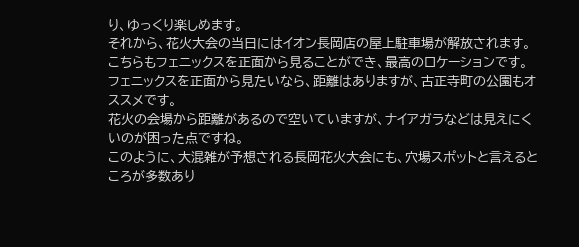り、ゆっくり楽しめます。
それから、花火大会の当日にはイオン長岡店の屋上駐車場が解放されます。
こちらもフェニックスを正面から見ることができ、最高のロケーションです。
フェニックスを正面から見たいなら、距離はありますが、古正寺町の公園もオススメです。
花火の会場から距離があるので空いていますが、ナイアガラなどは見えにくいのが困った点ですね。
このように、大混雑が予想される長岡花火大会にも、穴場スポットと言えるところが多数あり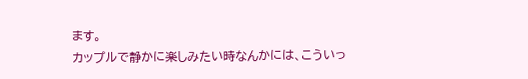ます。
カップルで静かに楽しみたい時なんかには、こういっ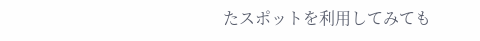たスポットを利用してみても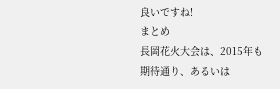良いですね!
まとめ
長岡花火大会は、2015年も期待通り、あるいは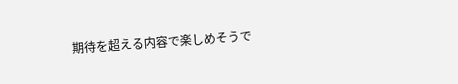期待を超える内容で楽しめそうで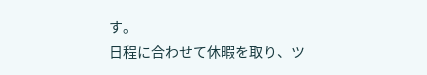す。
日程に合わせて休暇を取り、ツ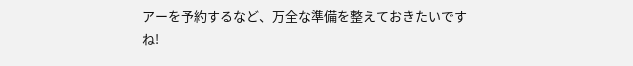アーを予約するなど、万全な準備を整えておきたいですね!